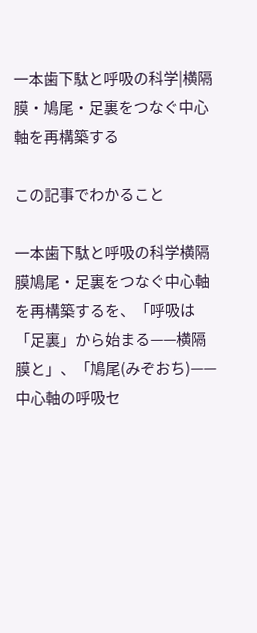一本歯下駄と呼吸の科学|横隔膜・鳩尾・足裏をつなぐ中心軸を再構築する

この記事でわかること

一本歯下駄と呼吸の科学横隔膜鳩尾・足裏をつなぐ中心軸を再構築するを、「呼吸は「足裏」から始まる——横隔膜と」、「鳩尾(みぞおち)——中心軸の呼吸セ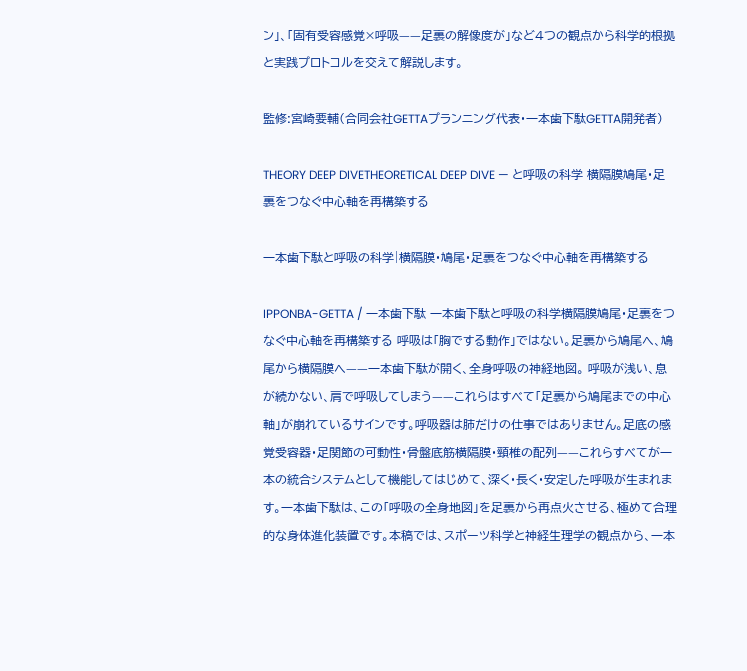ン」、「固有受容感覚×呼吸——足裏の解像度が」など4つの観点から科学的根拠と実践プロトコルを交えて解説します。

監修:宮崎要輔(合同会社GETTAプランニング代表・一本歯下駄GETTA開発者)

THEORY DEEP DIVETHEORETICAL DEEP DIVE — と呼吸の科学 横隔膜鳩尾・足裏をつなぐ中心軸を再構築する

一本歯下駄と呼吸の科学|横隔膜・鳩尾・足裏をつなぐ中心軸を再構築する

IPPONBA-GETTA / 一本歯下駄 一本歯下駄と呼吸の科学横隔膜鳩尾・足裏をつなぐ中心軸を再構築する 呼吸は「胸でする動作」ではない。足裏から鳩尾へ、鳩尾から横隔膜へ——一本歯下駄が開く、全身呼吸の神経地図。 呼吸が浅い、息が続かない、肩で呼吸してしまう——これらはすべて「足裏から鳩尾までの中心軸」が崩れているサインです。呼吸器は肺だけの仕事ではありません。足底の感覚受容器・足関節の可動性・骨盤底筋横隔膜・頸椎の配列——これらすべてが一本の統合システムとして機能してはじめて、深く・長く・安定した呼吸が生まれます。一本歯下駄は、この「呼吸の全身地図」を足裏から再点火させる、極めて合理的な身体進化装置です。本稿では、スポーツ科学と神経生理学の観点から、一本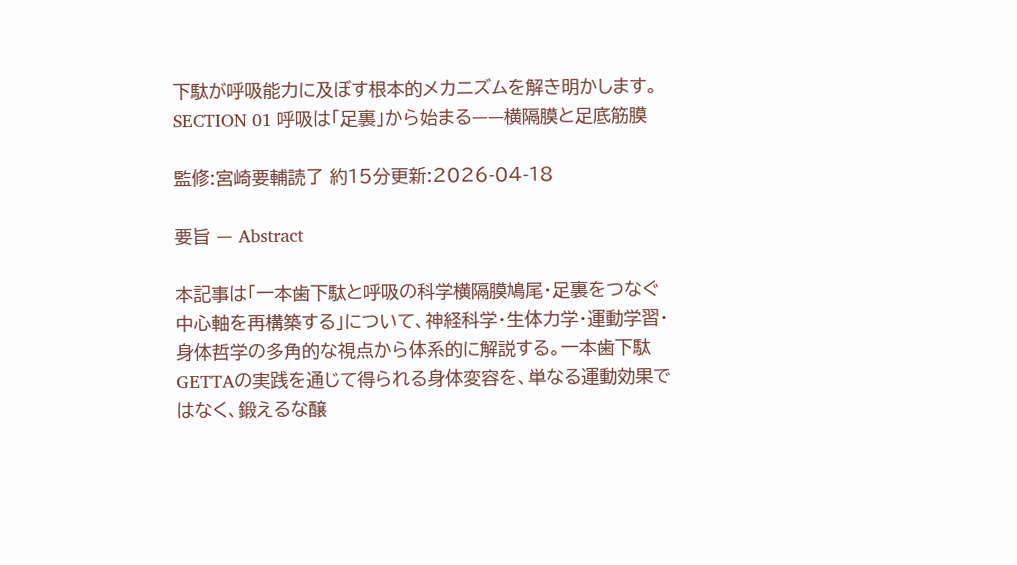下駄が呼吸能力に及ぼす根本的メカニズムを解き明かします。 SECTION 01 呼吸は「足裏」から始まる——横隔膜と足底筋膜

監修:宮崎要輔読了 約15分更新:2026-04-18

要旨 — Abstract

本記事は「一本歯下駄と呼吸の科学横隔膜鳩尾・足裏をつなぐ中心軸を再構築する」について、神経科学・生体力学・運動学習・身体哲学の多角的な視点から体系的に解説する。一本歯下駄GETTAの実践を通じて得られる身体変容を、単なる運動効果ではなく、鍛えるな醸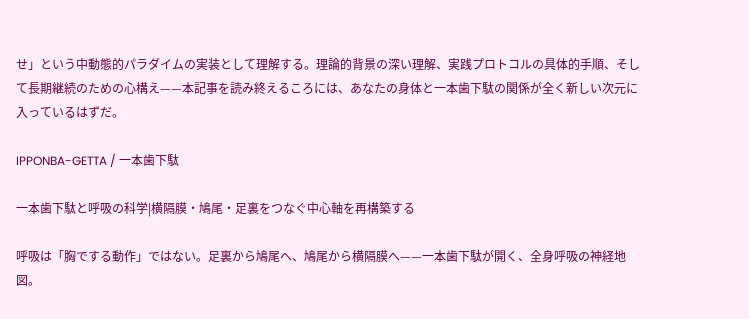せ」という中動態的パラダイムの実装として理解する。理論的背景の深い理解、実践プロトコルの具体的手順、そして長期継続のための心構え——本記事を読み終えるころには、あなたの身体と一本歯下駄の関係が全く新しい次元に入っているはずだ。

IPPONBA-GETTA / 一本歯下駄

一本歯下駄と呼吸の科学|横隔膜・鳩尾・足裏をつなぐ中心軸を再構築する

呼吸は「胸でする動作」ではない。足裏から鳩尾へ、鳩尾から横隔膜へ——一本歯下駄が開く、全身呼吸の神経地図。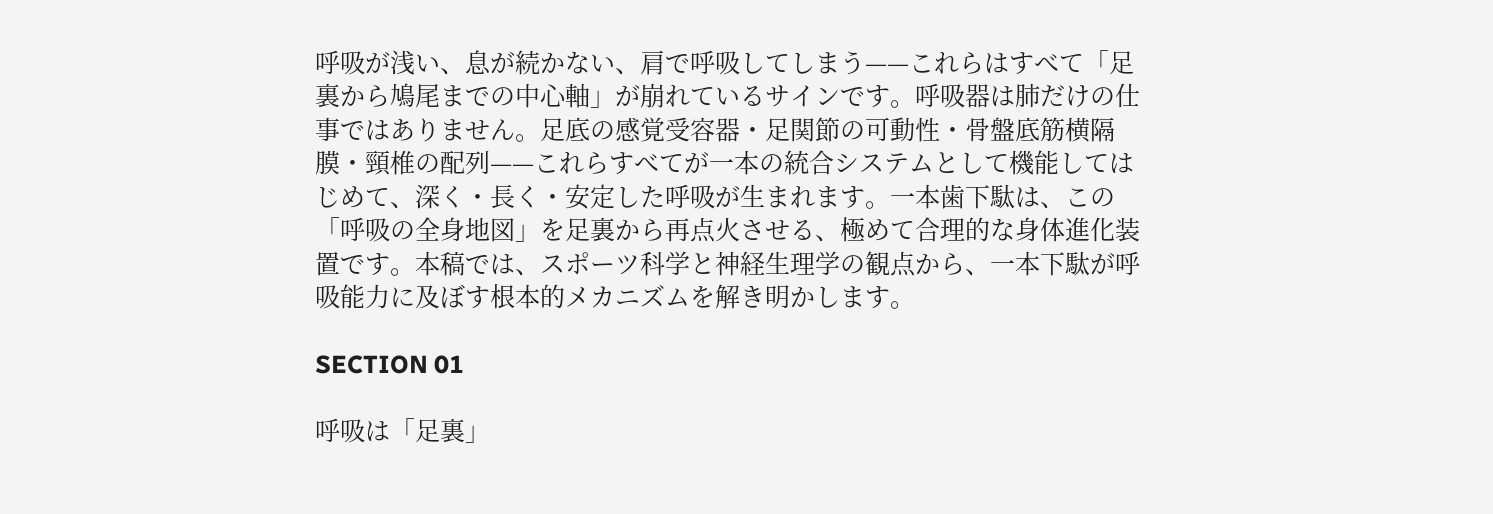呼吸が浅い、息が続かない、肩で呼吸してしまう——これらはすべて「足裏から鳩尾までの中心軸」が崩れているサインです。呼吸器は肺だけの仕事ではありません。足底の感覚受容器・足関節の可動性・骨盤底筋横隔膜・頸椎の配列——これらすべてが一本の統合システムとして機能してはじめて、深く・長く・安定した呼吸が生まれます。一本歯下駄は、この「呼吸の全身地図」を足裏から再点火させる、極めて合理的な身体進化装置です。本稿では、スポーツ科学と神経生理学の観点から、一本下駄が呼吸能力に及ぼす根本的メカニズムを解き明かします。

SECTION 01

呼吸は「足裏」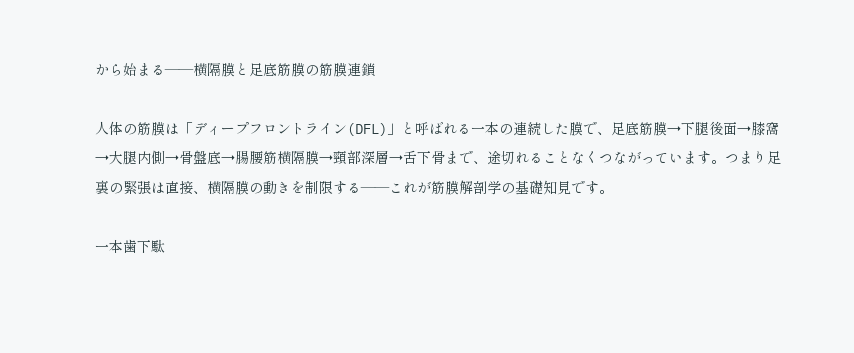から始まる——横隔膜と足底筋膜の筋膜連鎖

人体の筋膜は「ディープフロントライン(DFL)」と呼ばれる一本の連続した膜で、足底筋膜→下腿後面→膝窩→大腿内側→骨盤底→腸腰筋横隔膜→頸部深層→舌下骨まで、途切れることなくつながっています。つまり足裏の緊張は直接、横隔膜の動きを制限する——これが筋膜解剖学の基礎知見です。

一本歯下駄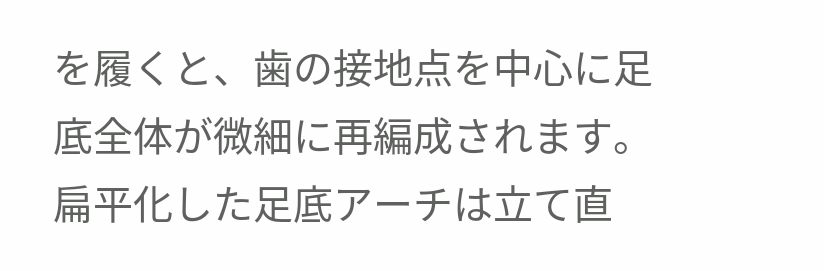を履くと、歯の接地点を中心に足底全体が微細に再編成されます。扁平化した足底アーチは立て直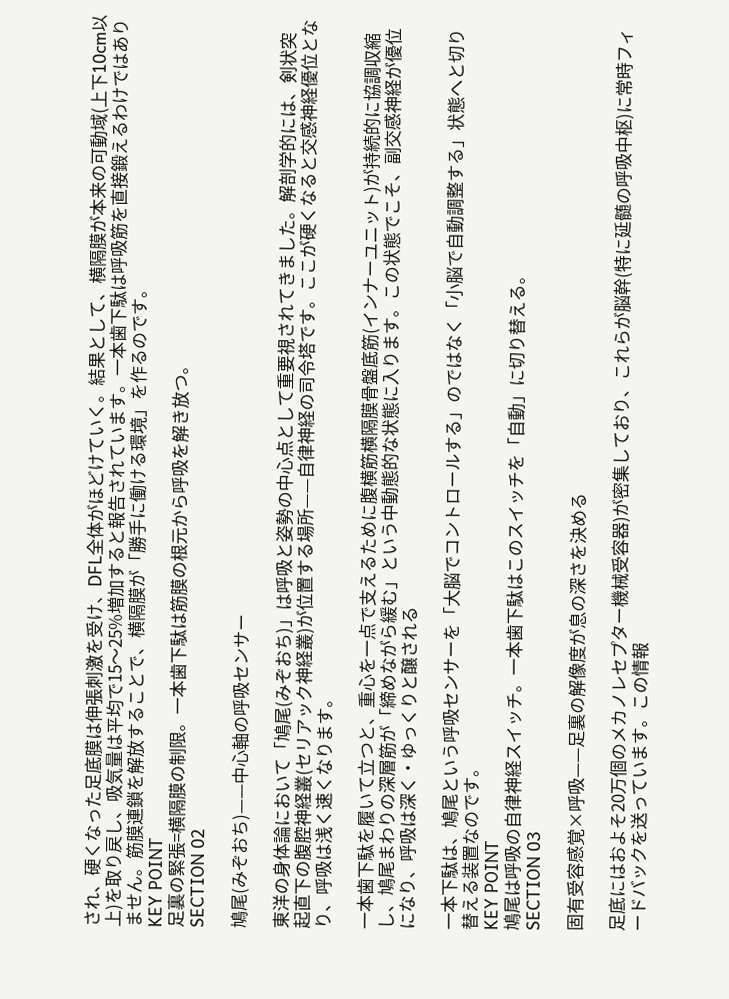され、硬くなった足底膜は伸張刺激を受け、DFL全体がほどけていく。結果として、横隔膜が本来の可動域(上下10cm以上)を取り戻し、吸気量は平均で15〜25%増加すると報告されています。一本歯下駄は呼吸筋を直接鍛えるわけではありません。筋膜連鎖を解放することで、横隔膜が「勝手に働ける環境」を作るのです。
KEY POINT
足裏の緊張=横隔膜の制限。一本歯下駄は筋膜の根元から呼吸を解き放つ。
SECTION 02

鳩尾(みぞおち)——中心軸の呼吸センサー

東洋の身体論において「鳩尾(みぞおち)」は呼吸と姿勢の中心点として重要視されてきました。解剖学的には、剣状突起直下の腹腔神経叢(セリアック神経叢)が位置する場所——自律神経の司令塔です。ここが硬くなると交感神経優位となり、呼吸は浅く速くなります。

一本歯下駄を履いて立つと、重心を一点で支えるために腹横筋横隔膜骨盤底筋(インナーユニット)が持続的に協調収縮し、鳩尾まわりの深層筋が「締めながら緩む」という中動態的な状態に入ります。この状態でこそ、副交感神経が優位になり、呼吸は深く・ゆっくりと醸される

一本下駄は、鳩尾という呼吸センサーを「大脳でコントロールする」のではなく「小脳で自動調整する」状態へと切り替える装置なのです。
KEY POINT
鳩尾は呼吸の自律神経スイッチ。一本歯下駄はこのスイッチを「自動」に切り替える。
SECTION 03

固有受容感覚×呼吸——足裏の解像度が息の深さを決める

足底にはおよそ20万個のメカノレセプター機械受容器)が密集しており、これらが脳幹(特に延髄の呼吸中枢)に常時フィードバックを送っています。この情報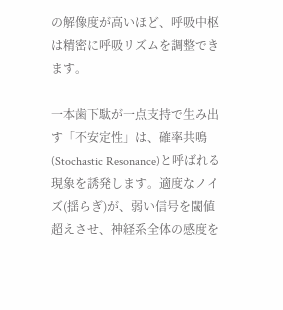の解像度が高いほど、呼吸中枢は精密に呼吸リズムを調整できます。

一本歯下駄が一点支持で生み出す「不安定性」は、確率共鳴(Stochastic Resonance)と呼ばれる現象を誘発します。適度なノイズ(揺らぎ)が、弱い信号を閾値超えさせ、神経系全体の感度を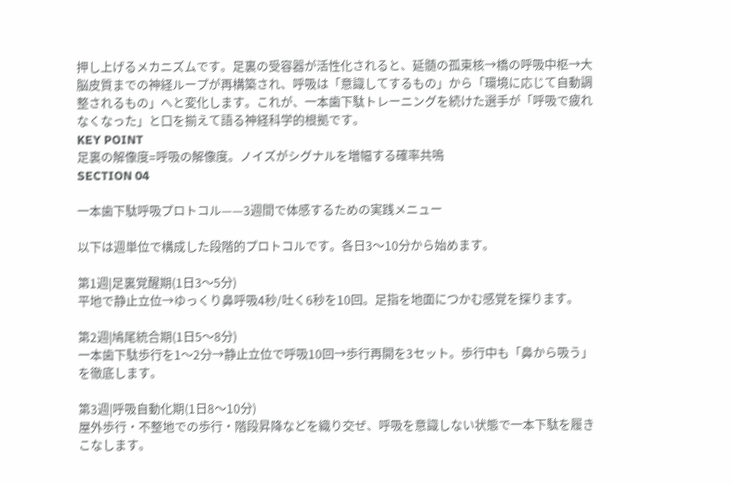押し上げるメカニズムです。足裏の受容器が活性化されると、延髄の孤束核→橋の呼吸中枢→大脳皮質までの神経ループが再構築され、呼吸は「意識してするもの」から「環境に応じて自動調整されるもの」へと変化します。これが、一本歯下駄トレーニングを続けた選手が「呼吸で疲れなくなった」と口を揃えて語る神経科学的根拠です。
KEY POINT
足裏の解像度=呼吸の解像度。ノイズがシグナルを増幅する確率共鳴
SECTION 04

一本歯下駄呼吸プロトコル——3週間で体感するための実践メニュー

以下は週単位で構成した段階的プロトコルです。各日3〜10分から始めます。

第1週|足裏覚醒期(1日3〜5分)
平地で静止立位→ゆっくり鼻呼吸4秒/吐く6秒を10回。足指を地面につかむ感覚を探ります。

第2週|鳩尾統合期(1日5〜8分)
一本歯下駄歩行を1〜2分→静止立位で呼吸10回→歩行再開を3セット。歩行中も「鼻から吸う」を徹底します。

第3週|呼吸自動化期(1日8〜10分)
屋外歩行・不整地での歩行・階段昇降などを織り交ぜ、呼吸を意識しない状態で一本下駄を履きこなします。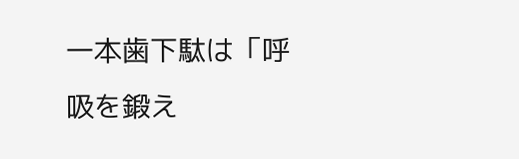一本歯下駄は「呼吸を鍛え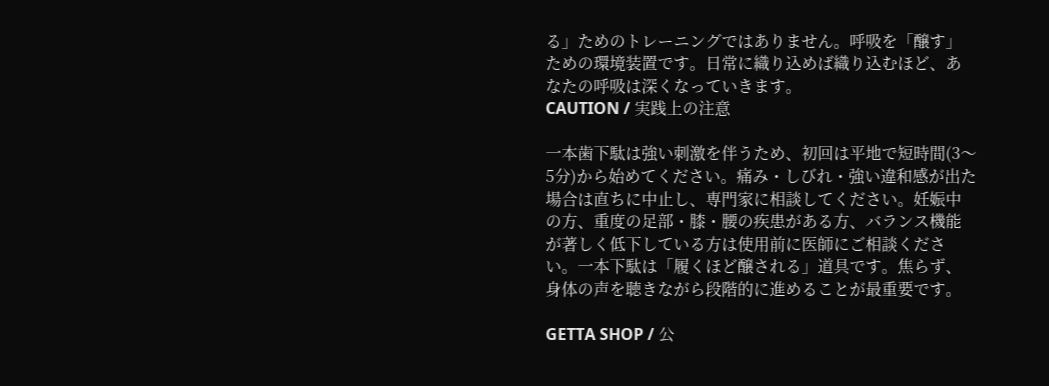る」ためのトレーニングではありません。呼吸を「醸す」ための環境装置です。日常に織り込めば織り込むほど、あなたの呼吸は深くなっていきます。
CAUTION / 実践上の注意

一本歯下駄は強い刺激を伴うため、初回は平地で短時間(3〜5分)から始めてください。痛み・しびれ・強い違和感が出た場合は直ちに中止し、専門家に相談してください。妊娠中の方、重度の足部・膝・腰の疾患がある方、バランス機能が著しく低下している方は使用前に医師にご相談ください。一本下駄は「履くほど醸される」道具です。焦らず、身体の声を聴きながら段階的に進めることが最重要です。

GETTA SHOP / 公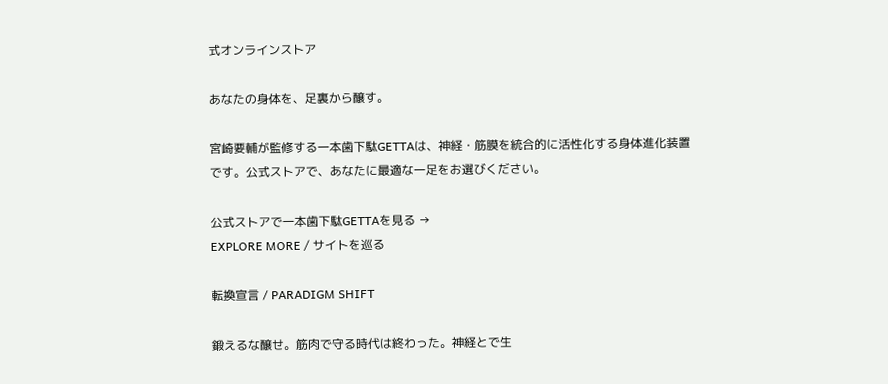式オンラインストア

あなたの身体を、足裏から醸す。

宮崎要輔が監修する一本歯下駄GETTAは、神経・筋膜を統合的に活性化する身体進化装置です。公式ストアで、あなたに最適な一足をお選びください。

公式ストアで一本歯下駄GETTAを見る →
EXPLORE MORE / サイトを巡る

転換宣言 / PARADIGM SHIFT

鍛えるな醸せ。筋肉で守る時代は終わった。神経とで生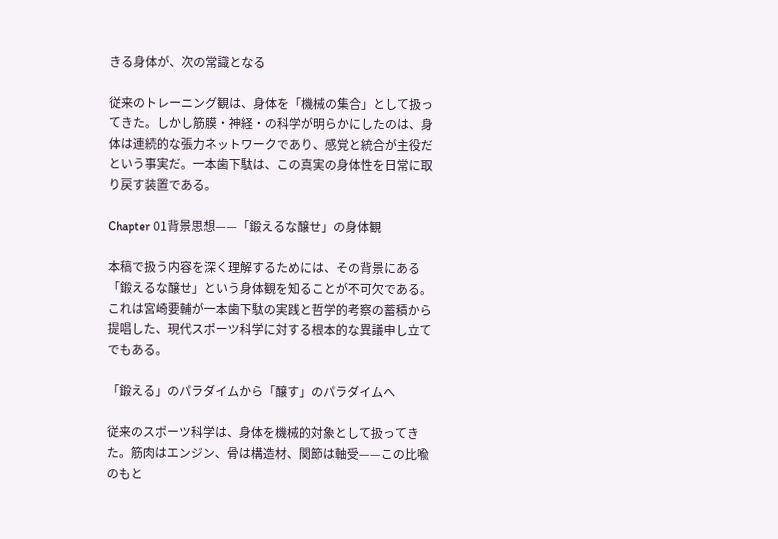きる身体が、次の常識となる

従来のトレーニング観は、身体を「機械の集合」として扱ってきた。しかし筋膜・神経・の科学が明らかにしたのは、身体は連続的な張力ネットワークであり、感覚と統合が主役だという事実だ。一本歯下駄は、この真実の身体性を日常に取り戻す装置である。

Chapter 01背景思想——「鍛えるな醸せ」の身体観

本稿で扱う内容を深く理解するためには、その背景にある「鍛えるな醸せ」という身体観を知ることが不可欠である。これは宮崎要輔が一本歯下駄の実践と哲学的考察の蓄積から提唱した、現代スポーツ科学に対する根本的な異議申し立てでもある。

「鍛える」のパラダイムから「醸す」のパラダイムへ

従来のスポーツ科学は、身体を機械的対象として扱ってきた。筋肉はエンジン、骨は構造材、関節は軸受——この比喩のもと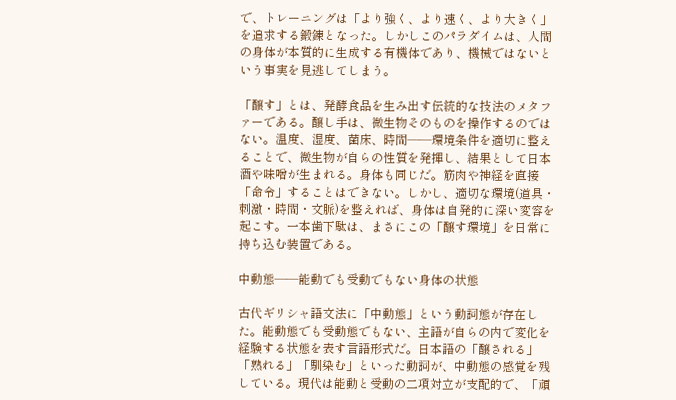で、トレーニングは「より強く、より速く、より大きく」を追求する鍛錬となった。しかしこのパラダイムは、人間の身体が本質的に生成する有機体であり、機械ではないという事実を見逃してしまう。

「醸す」とは、発酵食品を生み出す伝統的な技法のメタファーである。醸し手は、微生物そのものを操作するのではない。温度、湿度、菌床、時間——環境条件を適切に整えることで、微生物が自らの性質を発揮し、結果として日本酒や味噌が生まれる。身体も同じだ。筋肉や神経を直接「命令」することはできない。しかし、適切な環境(道具・刺激・時間・文脈)を整えれば、身体は自発的に深い変容を起こす。一本歯下駄は、まさにこの「醸す環境」を日常に持ち込む装置である。

中動態——能動でも受動でもない身体の状態

古代ギリシャ語文法に「中動態」という動詞態が存在した。能動態でも受動態でもない、主語が自らの内で変化を経験する状態を表す言語形式だ。日本語の「醸される」「熟れる」「馴染む」といった動詞が、中動態の感覚を残している。現代は能動と受動の二項対立が支配的で、「頑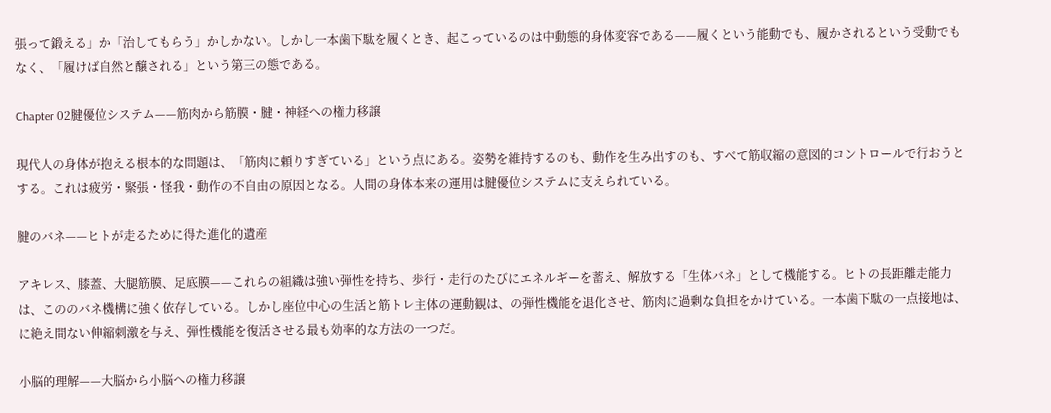張って鍛える」か「治してもらう」かしかない。しかし一本歯下駄を履くとき、起こっているのは中動態的身体変容である——履くという能動でも、履かされるという受動でもなく、「履けば自然と醸される」という第三の態である。

Chapter 02腱優位システム——筋肉から筋膜・腱・神経への権力移譲

現代人の身体が抱える根本的な問題は、「筋肉に頼りすぎている」という点にある。姿勢を維持するのも、動作を生み出すのも、すべて筋収縮の意図的コントロールで行おうとする。これは疲労・緊張・怪我・動作の不自由の原因となる。人間の身体本来の運用は腱優位システムに支えられている。

腱のバネ——ヒトが走るために得た進化的遺産

アキレス、膝蓋、大腿筋膜、足底膜——これらの組織は強い弾性を持ち、歩行・走行のたびにエネルギーを蓄え、解放する「生体バネ」として機能する。ヒトの長距離走能力は、こののバネ機構に強く依存している。しかし座位中心の生活と筋トレ主体の運動観は、の弾性機能を退化させ、筋肉に過剰な負担をかけている。一本歯下駄の一点接地は、に絶え間ない伸縮刺激を与え、弾性機能を復活させる最も効率的な方法の一つだ。

小脳的理解——大脳から小脳への権力移譲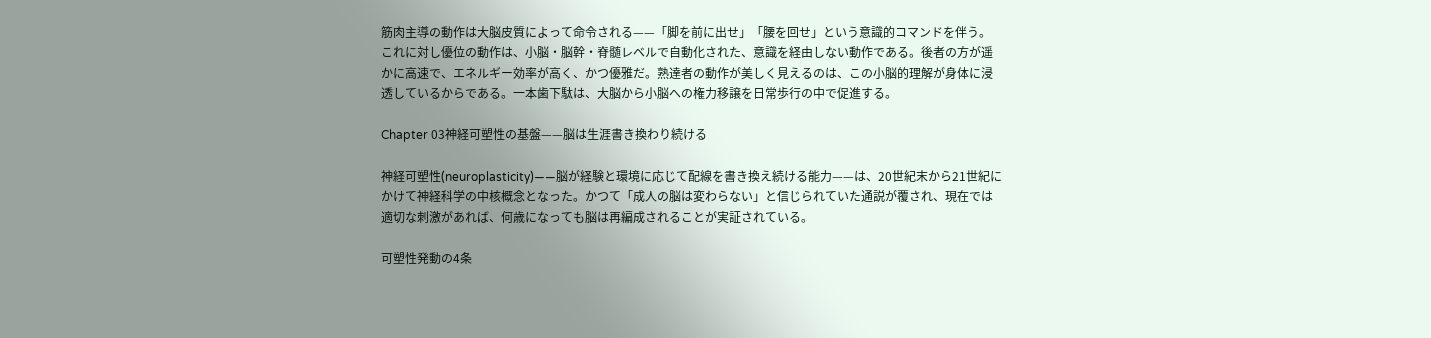筋肉主導の動作は大脳皮質によって命令される——「脚を前に出せ」「腰を回せ」という意識的コマンドを伴う。これに対し優位の動作は、小脳・脳幹・脊髄レベルで自動化された、意識を経由しない動作である。後者の方が遥かに高速で、エネルギー効率が高く、かつ優雅だ。熟達者の動作が美しく見えるのは、この小脳的理解が身体に浸透しているからである。一本歯下駄は、大脳から小脳への権力移譲を日常歩行の中で促進する。

Chapter 03神経可塑性の基盤——脳は生涯書き換わり続ける

神経可塑性(neuroplasticity)——脳が経験と環境に応じて配線を書き換え続ける能力——は、20世紀末から21世紀にかけて神経科学の中核概念となった。かつて「成人の脳は変わらない」と信じられていた通説が覆され、現在では適切な刺激があれば、何歳になっても脳は再編成されることが実証されている。

可塑性発動の4条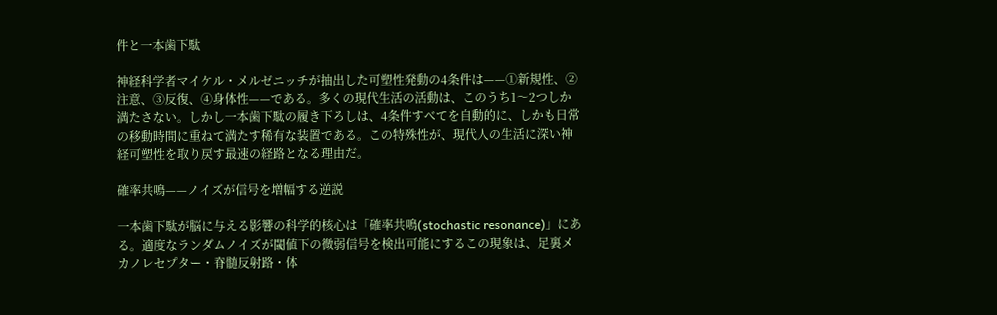件と一本歯下駄

神経科学者マイケル・メルゼニッチが抽出した可塑性発動の4条件は——①新規性、②注意、③反復、④身体性——である。多くの現代生活の活動は、このうち1〜2つしか満たさない。しかし一本歯下駄の履き下ろしは、4条件すべてを自動的に、しかも日常の移動時間に重ねて満たす稀有な装置である。この特殊性が、現代人の生活に深い神経可塑性を取り戻す最速の経路となる理由だ。

確率共鳴——ノイズが信号を増幅する逆説

一本歯下駄が脳に与える影響の科学的核心は「確率共鳴(stochastic resonance)」にある。適度なランダムノイズが閾値下の微弱信号を検出可能にするこの現象は、足裏メカノレセプター・脊髄反射路・体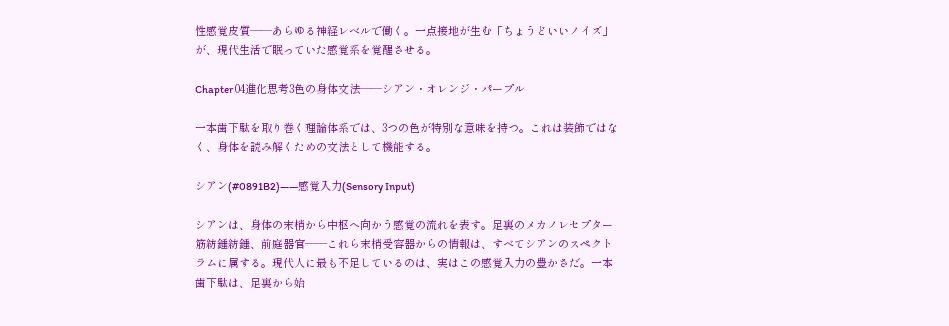性感覚皮質——あらゆる神経レベルで働く。一点接地が生む「ちょうどいいノイズ」が、現代生活で眠っていた感覚系を覚醒させる。

Chapter 04進化思考3色の身体文法——シアン・オレンジ・パープル

一本歯下駄を取り巻く理論体系では、3つの色が特別な意味を持つ。これは装飾ではなく、身体を読み解くための文法として機能する。

シアン(#0891B2)——感覚入力(Sensory Input)

シアンは、身体の末梢から中枢へ向かう感覚の流れを表す。足裏のメカノレセプター筋紡錘紡錘、前庭器官——これら末梢受容器からの情報は、すべてシアンのスペクトラムに属する。現代人に最も不足しているのは、実はこの感覚入力の豊かさだ。一本歯下駄は、足裏から始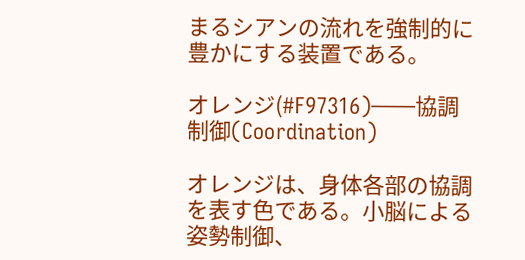まるシアンの流れを強制的に豊かにする装置である。

オレンジ(#F97316)——協調制御(Coordination)

オレンジは、身体各部の協調を表す色である。小脳による姿勢制御、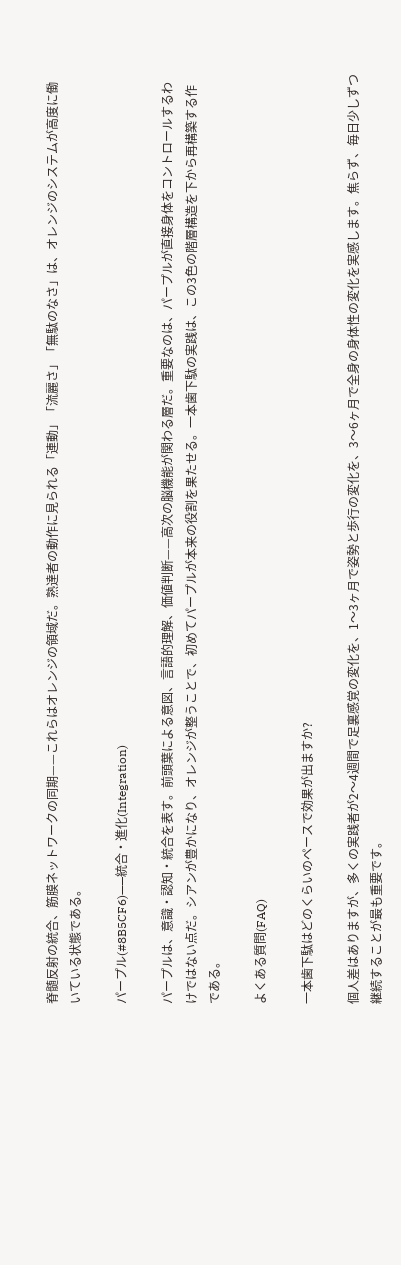脊髄反射の統合、筋膜ネットワークの同期——これらはオレンジの領域だ。熟達者の動作に見られる「連動」「流麗さ」「無駄のなさ」は、オレンジのシステムが高度に働いている状態である。

パープル(#8B5CF6)——統合・進化(Integration)

パープルは、意識・認知・統合を表す。前頭葉による意図、言語的理解、価値判断——高次の脳機能が関わる層だ。重要なのは、パープルが直接身体をコントロールするわけではない点だ。シアンが豊かになり、オレンジが整うことで、初めてパープルが本来の役割を果たせる。一本歯下駄の実践は、この3色の階層構造を下から再構築する作である。

よくある質問(FAQ)

一本歯下駄はどのくらいのペースで効果が出ますか?

個人差はありますが、多くの実践者が2〜4週間で足裏感覚の変化を、1〜3ヶ月で姿勢と歩行の変化を、3〜6ヶ月で全身の身体性の変化を実感します。焦らず、毎日少しずつ継続することが最も重要です。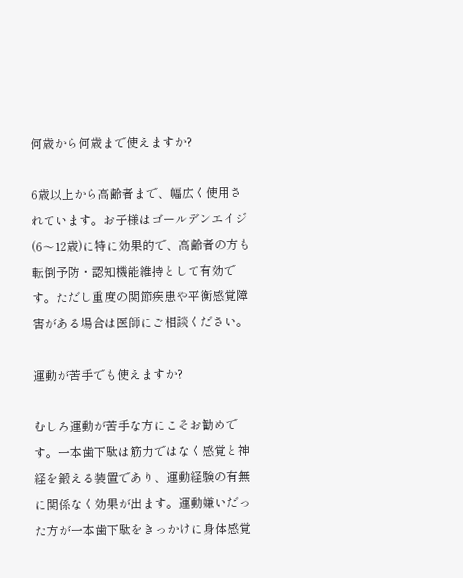何歳から何歳まで使えますか?

6歳以上から高齢者まで、幅広く使用されています。お子様はゴールデンエイジ(6〜12歳)に特に効果的で、高齢者の方も転倒予防・認知機能維持として有効です。ただし重度の関節疾患や平衡感覚障害がある場合は医師にご相談ください。

運動が苦手でも使えますか?

むしろ運動が苦手な方にこそお勧めです。一本歯下駄は筋力ではなく感覚と神経を鍛える装置であり、運動経験の有無に関係なく効果が出ます。運動嫌いだった方が一本歯下駄をきっかけに身体感覚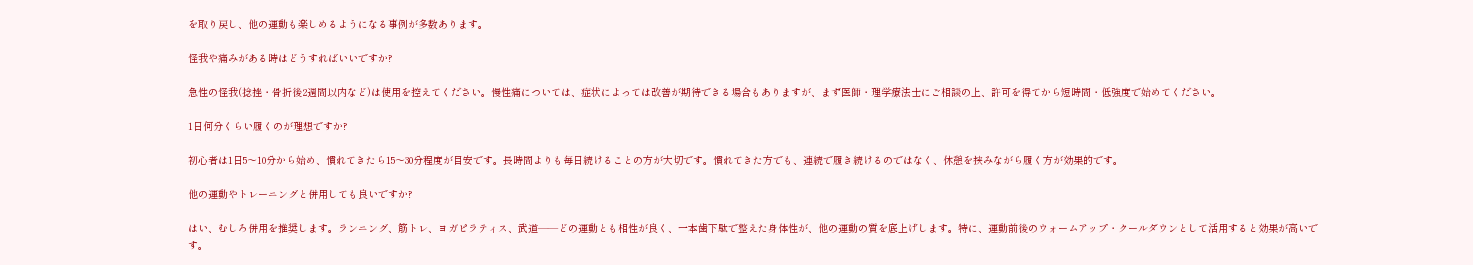を取り戻し、他の運動も楽しめるようになる事例が多数あります。

怪我や痛みがある時はどうすればいいですか?

急性の怪我(捻挫・骨折後2週間以内など)は使用を控えてください。慢性痛については、症状によっては改善が期待できる場合もありますが、まず医師・理学療法士にご相談の上、許可を得てから短時間・低強度で始めてください。

1日何分くらい履くのが理想ですか?

初心者は1日5〜10分から始め、慣れてきたら15〜30分程度が目安です。長時間よりも毎日続けることの方が大切です。慣れてきた方でも、連続で履き続けるのではなく、休憩を挟みながら履く方が効果的です。

他の運動やトレーニングと併用しても良いですか?

はい、むしろ併用を推奨します。ランニング、筋トレ、ヨガピラティス、武道——どの運動とも相性が良く、一本歯下駄で整えた身体性が、他の運動の質を底上げします。特に、運動前後のウォームアップ・クールダウンとして活用すると効果が高いです。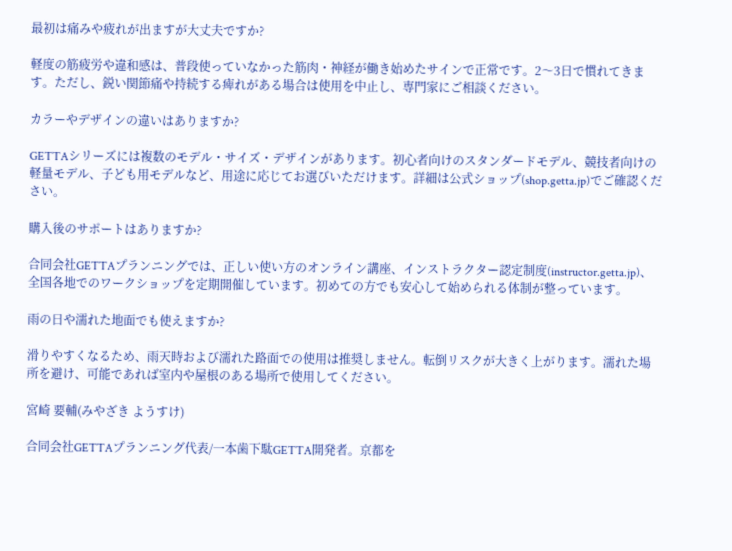最初は痛みや疲れが出ますが大丈夫ですか?

軽度の筋疲労や違和感は、普段使っていなかった筋肉・神経が働き始めたサインで正常です。2〜3日で慣れてきます。ただし、鋭い関節痛や持続する痺れがある場合は使用を中止し、専門家にご相談ください。

カラーやデザインの違いはありますか?

GETTAシリーズには複数のモデル・サイズ・デザインがあります。初心者向けのスタンダードモデル、競技者向けの軽量モデル、子ども用モデルなど、用途に応じてお選びいただけます。詳細は公式ショップ(shop.getta.jp)でご確認ください。

購入後のサポートはありますか?

合同会社GETTAプランニングでは、正しい使い方のオンライン講座、インストラクター認定制度(instructor.getta.jp)、全国各地でのワークショップを定期開催しています。初めての方でも安心して始められる体制が整っています。

雨の日や濡れた地面でも使えますか?

滑りやすくなるため、雨天時および濡れた路面での使用は推奨しません。転倒リスクが大きく上がります。濡れた場所を避け、可能であれば室内や屋根のある場所で使用してください。

宮崎 要輔(みやざき ようすけ)

合同会社GETTAプランニング代表/一本歯下駄GETTA開発者。京都を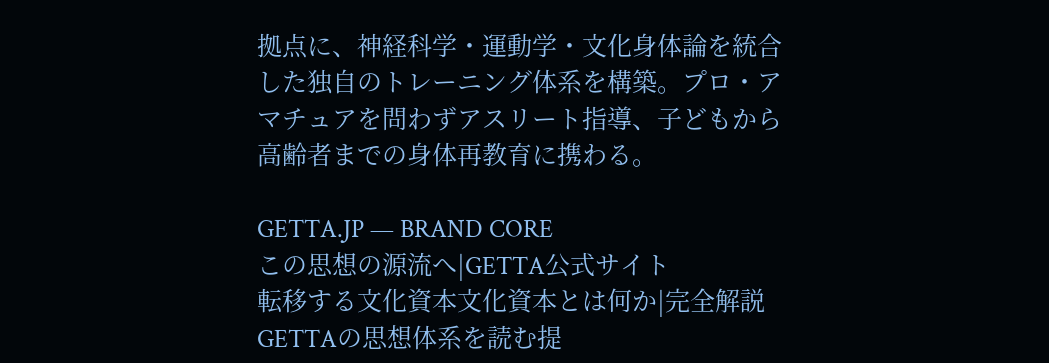拠点に、神経科学・運動学・文化身体論を統合した独自のトレーニング体系を構築。プロ・アマチュアを問わずアスリート指導、子どもから高齢者までの身体再教育に携わる。

GETTA.JP — BRAND CORE
この思想の源流へ|GETTA公式サイト
転移する文化資本文化資本とは何か|完全解説GETTAの思想体系を読む提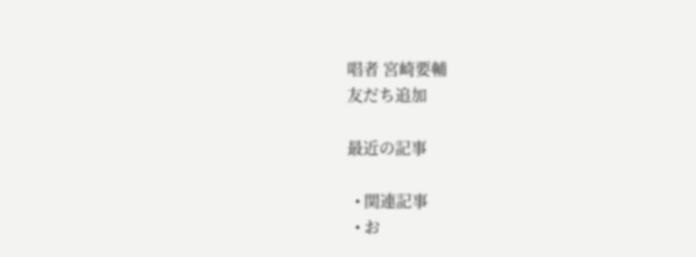唱者 宮崎要輔
友だち追加

最近の記事

  • 関連記事
  • お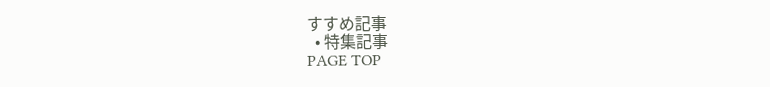すすめ記事
  • 特集記事
PAGE TOP